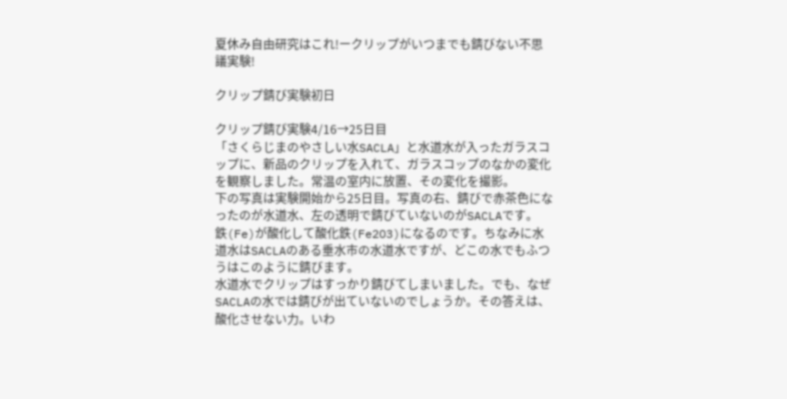夏休み自由研究はこれ!ークリップがいつまでも錆びない不思議実験!

クリップ錆び実験初日

クリップ錆び実験4/16→25日目
「さくらじまのやさしい水SACLA」と水道水が入ったガラスコップに、新品のクリップを入れて、ガラスコップのなかの変化を観察しました。常温の室内に放置、その変化を撮影。
下の写真は実験開始から25日目。写真の右、錆びで赤茶色になったのが水道水、左の透明で錆びていないのがSACLAです。
鉄(Fe)が酸化して酸化鉄(Fe2O3)になるのです。ちなみに水道水はSACLAのある垂水市の水道水ですが、どこの水でもふつうはこのように錆びます。
水道水でクリップはすっかり錆びてしまいました。でも、なぜSACLAの水では錆びが出ていないのでしょうか。その答えは、酸化させない力。いわ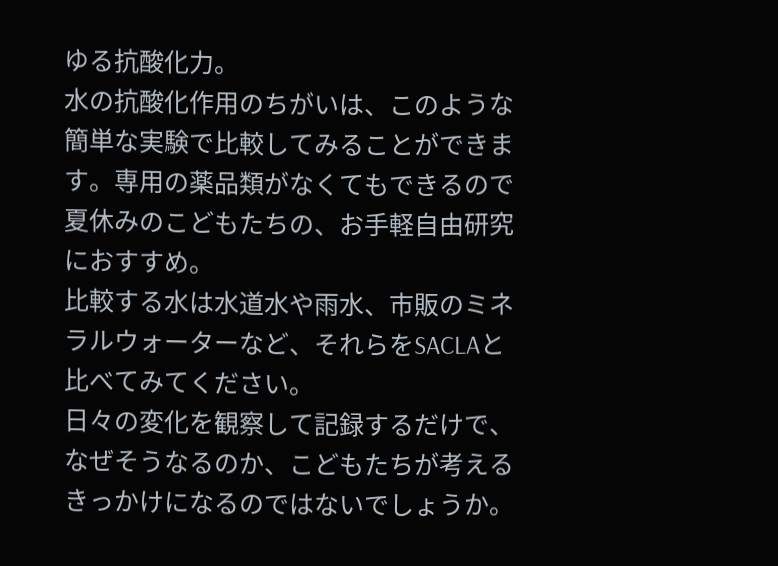ゆる抗酸化力。
水の抗酸化作用のちがいは、このような簡単な実験で比較してみることができます。専用の薬品類がなくてもできるので夏休みのこどもたちの、お手軽自由研究におすすめ。
比較する水は水道水や雨水、市販のミネラルウォーターなど、それらをSACLAと比べてみてください。
日々の変化を観察して記録するだけで、なぜそうなるのか、こどもたちが考えるきっかけになるのではないでしょうか。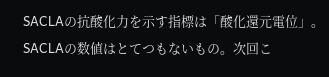SACLAの抗酸化力を示す指標は「酸化還元電位」。SACLAの数値はとてつもないもの。次回こ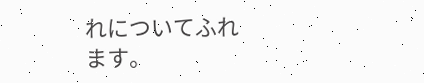れについてふれます。